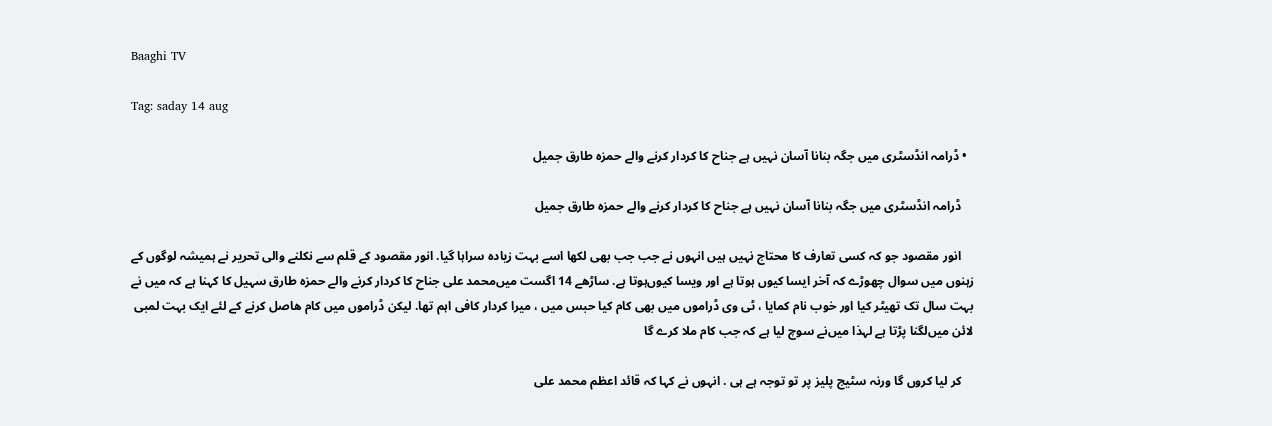Baaghi TV

Tag: saday 14 aug

  • ڈرامہ انڈسٹری میں جگہ بنانا آسان نہیں ہے جناح کا کردار کرنے والے حمزہ طارق جمیل

    ڈرامہ انڈسٹری میں جگہ بنانا آسان نہیں ہے جناح کا کردار کرنے والے حمزہ طارق جمیل

    انور مقصود جو کہ کسی تعارف کا محتاج نہیں ہیں انہوں نے جب جب بھی لکھا اسے بہت زیادہ سراہا گیا. انور مقصود کے قلم سے نکلنے والی تحریر نے ہمیشہ لوگوں کے زہنوں میں سوال چھوڑے کہ آخر ایسا کیوں ہوتا ہے اور ویسا کیوں‌ہوتا ہے. ساڑھے 14 اگست میں‌محمد علی جناح کا کردار کرنے والے حمزہ طارق سہیل کا کہنا ہے کہ میں نے بہت سال تک تھیٹر کیا اور خوب نام کمایا ، ٹی وی ڈراموں میں بھی کام کیا حبس میں ، میرا کردار کافی اہم تھا. لیکن ڈراموں میں کام ھاصل کرنے کے لئے ایک بہت لمبی لائن میں‌لگنا پڑتا ہے لہذا میں‌نے سوچ لیا ہے کہ جب کام ملا کرے گا

    کر لیا کروں گا ورنہ سٹیج پلیز پر تو توجہ ہے ہی . انہوں نے کہا کہ قائد اعظم محمد علی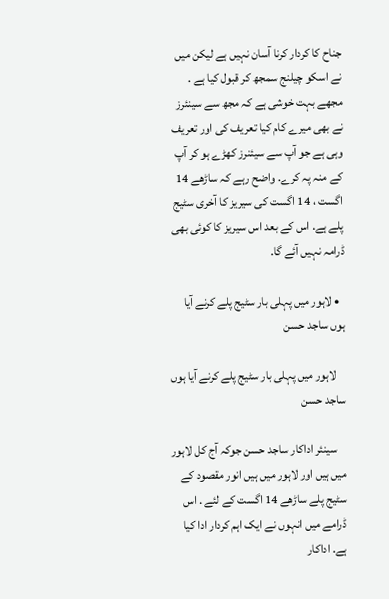جناح کا کردار کرنا آسان نہیں ہے لیکن میں نے اسکو چیلنج سمجھ کر قبول کیا ہے . مجھے بہت خوشی ہے کہ مجھ سے سینئرز نے بھی میرے کام کیا تعریف کی اور تعریف وہی ہے جو آپ سے سیئنرز کھڑے ہو کر آپ کے منہ پہ کرے. واضح رہے کہ ساڑھے 14 اگست ، 14 اگست کی سیریز کا آخری سٹیج پلے ہے. اس کے بعد اس سیریز کا کوئی بھی ڈرامہ نہیں آئے گا.

  • لاہور میں پہلی بار سٹیج پلے کرنے آیا ہوں ساجد حسن

    لاہور میں پہلی بار سٹیج پلے کرنے آیا ہوں ساجد حسن

    سینئر اداکار ساجد حسن جوکہ آج کل لاہور میں ہیں اور لاہور میں ہیں انور مقصود کے سٹیج پلے ساڑھے 14 اگست کے لئے . اس ڈرامے میں انہوں نے ایک اہم کردار ادا کیا ہے. اداکار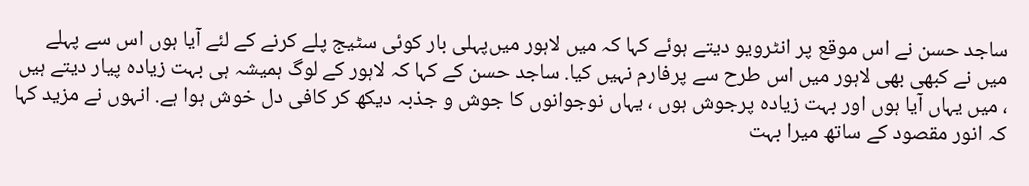ساجد حسن نے اس موقع پر انٹرویو دیتے ہوئے کہا کہ میں لاہور میں‌پہلی بار کوئی سٹیج پلے کرنے کے لئے آیا ہوں اس سے پہلے میں نے کبھی بھی لاہور میں اس طرح سے پرفارم نہیں کیا. ساجد حسن کے کہا کہ لاہور کے لوگ ہمیشہ ہی بہت زیادہ پیار دیتے ہیں ، میں یہاں آیا ہوں اور بہت زیادہ پرجوش ہوں ، یہاں نوجوانوں کا جوش و جذبہ دیکھ کر کافی دل خوش ہوا ہے. انہوں نے مزید کہا کہ انور مقصود کے ساتھ میرا بہت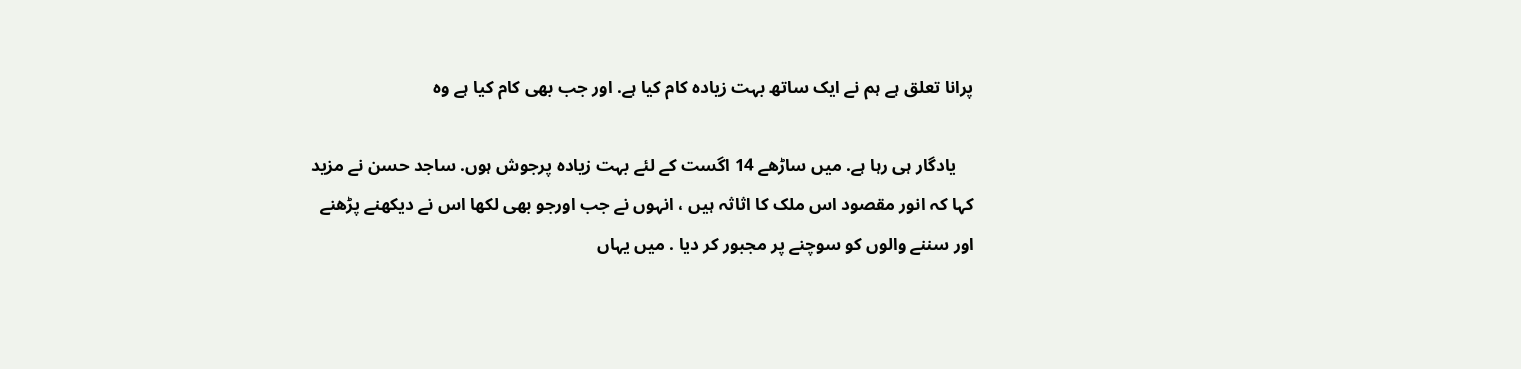پرانا تعلق ہے ہم نے ایک ساتھ بہت زیادہ کام کیا ہے. اور جب بھی کام کیا ہے وہ

    یادگار ہی رہا ہے. میں ساڑھے 14 اگست کے لئے بہت زیادہ پرجوش ہوں. ساجد حسن نے مزید کہا کہ انور مقصود اس ملک کا اثاثہ ہیں ، انہوں نے جب اورجو بھی لکھا اس نے دیکھنے پڑھنے اور سننے والوں کو سوچنے پر مجبور کر دیا . میں یہاں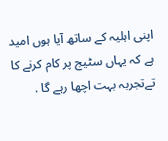اپنی اہلیہ کے ساتھ آیا ہوں امید ہے کہ یہاں‌ سٹیج پر کام کرنے کا تےتجربہ بہت اچھا رہے گا .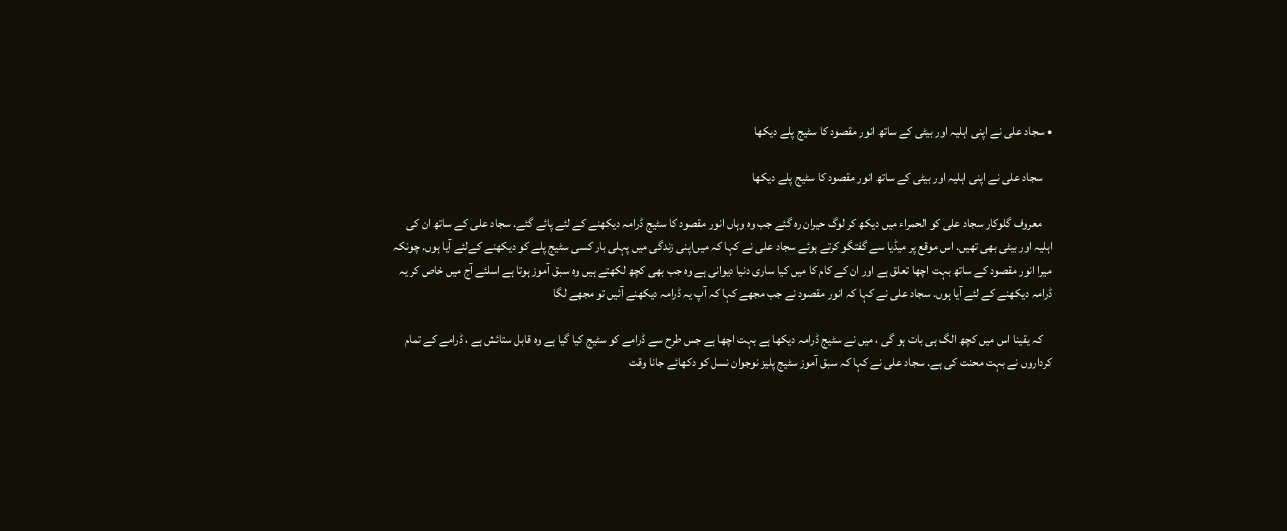• سجاد علی نے اپنی اہلیہ اور بیٹی کے ساتھ انور مقصود کا سٹیج پلے دیکھا

    سجاد علی نے اپنی اہلیہ اور بیٹی کے ساتھ انور مقصود کا سٹیج پلے دیکھا

    معروف گلوکار سجاد علی کو الحمراء میں دیکھ کر لوگ حیران رہ گئے جب وہ وہاں انور مقصود کا سٹیج ڈرامہ دیکھنے کے لئے پائے گئے. سجاد علی کے ساتھ ان کی اہلیہ اور بیٹی بھی تھیں. اس موقع پر میڈیا سے گفتگو کرتے ہوئے سجاد علی نے کہا کہ میں‌اپنی زندگی میں پہلی بار کسی سٹیج پلے کو دیکھنے کےلئے آیا ہوں. چونکہ میرا انور مقصود کے ساتھ بہت اچھا تعلق ہے اور ان کے کام کا میں کیا ساری دنیا دیوانی ہے وہ جب بھی کچھ لکھتے ہیں وہ سبق آموز ہوتا ہے اسلئے آج میں خاص کر یہ ڈرامہ دیکھنے کے لئے آیا ہوں. سجاد علی نے کہا کہ انور مقصود نے جب مجھے کہا کہ آپ یہ ڈرامہ دیکھنے آئیں تو مجھے لگا

    کہ یقینا اس میں کچھ الگ ہی بات ہو گی ، میں نے سٹیج ڈرامہ دیکھا ہے بہت اچھا ہے جس طرح سے ڈرامے کو سٹیج کیا گیا ہے وہ قابل ستائش ہے ، ڈرامے کے تمام کرداروں نے بہت محنت کی ہے. سجاد علی نے کہا کہ سبق آموز سٹیج پلیز نوجوان نسل کو دکھائے جانا وقت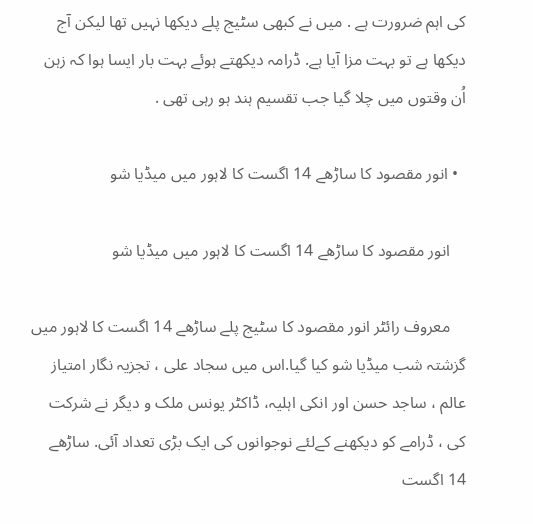کی اہم ضرورت ہے . میں نے کبھی سٹیج پلے دیکھا نہیں تھا لیکن آج دیکھا ہے تو بہت مزا آیا ہے. ڈرامہ دیکھتے ہوئے بہت بار ایسا ہوا کہ زہن اُن وقتوں میں چلا گیا جب تقسیم ہند ہو رہی تھی .

  • انور مقصود کا ساڑھے 14 اگست کا لاہور میں میڈیا شو

    انور مقصود کا ساڑھے 14 اگست کا لاہور میں میڈیا شو

    معروف رائٹر انور مقصود کا سٹیج پلے ساڑھے 14 اگست کا لاہور میں گزشتہ شب میڈیا شو کیا گیا.اس میں سجاد علی ، تجزیہ نگار امتیاز عالم ، ساجد حسن اور انکی اہلیہ، ڈاکٹر یونس ملک و دیگر نے شرکت کی ، ڈرامے کو دیکھنے کےلئے نوجوانوں کی ایک بڑی تعداد آئی. ساڑھے 14 اگست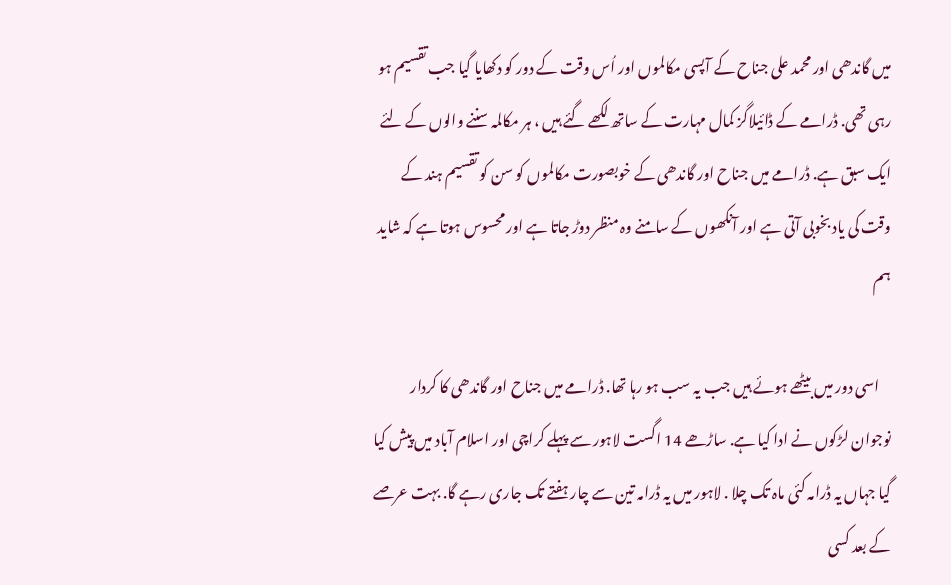میں گاندھی اور محمد علی جناح کے آپسی مکالموں اور اُس وقت کے دور کو دکھایا گیا جب تقسیم ہو رہی تھی. ڈرامے کے ڈائیلاگز کمال مہارت کے ساتھ لکھے گئے ہیں ، ہر مکالمہ سننے والوں کے لئے ایک سبق ہے. ڈرامے میں جناح اور گاندھی کے خوبصورت مکالموں کو سن کو تقسیم ہند کے وقت کی یاد بخوبی آتی ہے اور آنکھوں کے سامنے وہ منظر دوڑ جاتا ہے اور محسوس ہوتا ہے کہ شاید ہم

    اسی دور میں بیٹھے ہوئے ہیں جب یہ سب ہو رہا تھا. ڈرامے میں جناح اور گاندھی کا کردار نوجوان لڑکوں نے ادا کیا ہے. ساڑھے 14 اگست لاہور سے پہلے کراچی اور اسلام آباد میں پیش کیا گیا جہاں یہ ڈرامہ کئی ماہ تک چلا . لاہور میں یہ ڈرامہ تین سے چار ہفتے تک جاری رہے گا. بہت عرصے کے بعد کسی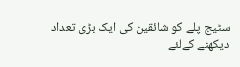سٹیج پلے کو شائقین کی ایک بڑی تعداد دیکھنے کےلئے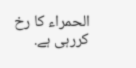الحمراء کا رخ کررہی ہے.